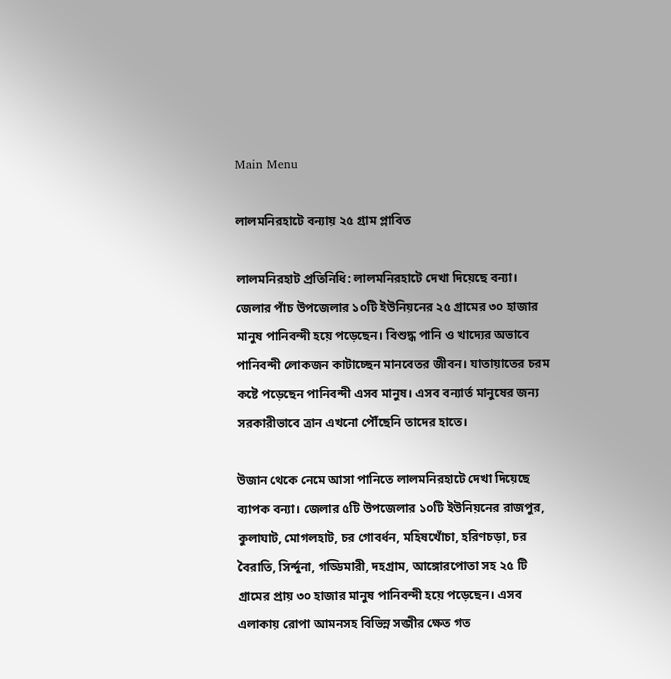Main Menu

লালমনিরহাটে বন্যায় ২৫ গ্রাম প্লাবিত

লালমনিরহাট প্রতিনিধি: লালমনিরহাটে দেখা দিয়েছে বন্যা। জেলার পাঁচ উপজেলার ১০টি ইউনিয়নের ২৫ গ্রামের ৩০ হাজার মানুষ পানিবন্দী হয়ে পড়েছেন। বিশুদ্ধ পানি ও খাদ্যের অভাবে পানিবন্দী লোকজন কাটাচ্ছেন মানবেতর জীবন। যাতায়াতের চরম কষ্টে পড়েছেন পানিবন্দী এসব মানুষ। এসব বন্যার্ত মানুষের জন্য সরকারীভাবে ত্রান এখনো পৌঁছেনি তাদের হাতে।

উজান থেকে নেমে আসা পানিতে লালমনিরহাটে দেখা দিয়েছে ব্যাপক বন্যা। জেলার ৫টি উপজেলার ১০টি ইউনিয়নের রাজপুর, কুলাঘাট, মোগলহাট, চর গোবর্ধন, মহিষখোঁচা, হরিণচড়া, চর বৈরাতি, সির্ন্দুনা, গড্ডিমারী, দহগ্রাম, আঙ্গোরপোতা সহ ২৫ টি গ্রামের প্রায় ৩০ হাজার মানুষ পানিবন্দী হয়ে পড়েছেন। এসব এলাকায় রোপা আমনসহ বিভিন্ন সব্জীর ক্ষেত গত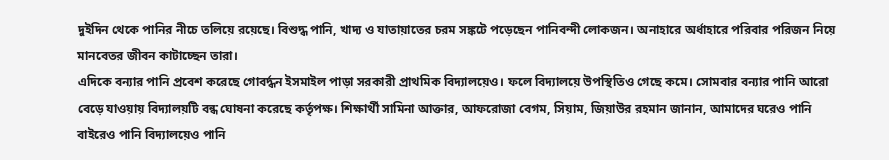দুইদিন থেকে পানির নীচে তলিয়ে রয়েছে। বিশুদ্ধ পানি, খাদ্য ও যাতায়াতের চরম সঙ্কটে পড়েছেন পানিবন্দী লোকজন। অনাহারে অর্ধাহারে পরিবার পরিজন নিয়ে মানবেতর জীবন কাটাচ্ছেন তারা।
এদিকে বন্যার পানি প্রবেশ করেছে গোবর্দ্ধন ইসমাইল পাড়া সরকারী প্রাথমিক বিদ্যালয়েও। ফলে বিদ্যালয়ে উপস্থিতিও গেছে কমে। সোমবার বন্যার পানি আরো বেড়ে যাওয়ায় বিদ্যালয়টি বন্ধ ঘোষনা করেছে কর্তৃপক্ষ। শিক্ষার্থী সামিনা আক্তার, আফরোজা বেগম, সিয়াম, জিয়াউর রহমান জানান, আমাদের ঘরেও পানি বাইরেও পানি বিদ্যালয়েও পানি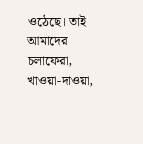ওঠেছে। তাই আমাদের চলাফেরা, খাওয়া-দাওয়া,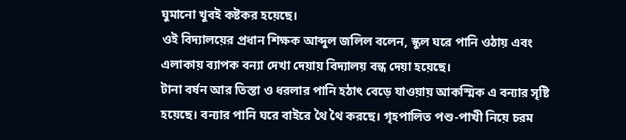ঘুমানো খুবই কষ্টকর হয়েছে।
ওই বিদ্যালয়ের প্রধান শিক্ষক আব্দুল জলিল বলেন, স্কুল ঘরে পানি ওঠায় এবং এলাকায় ব্যাপক বন্যা দেখা দেয়ায় বিদ্যালয় বন্ধ দেয়া হয়েছে।
টানা বর্ষন আর তিস্তা ও ধরলার পানি হঠাৎ বেড়ে যাওয়ায় আকস্মিক এ বন্যার সৃষ্টি হয়েছে। বন্যার পানি ঘরে বাইরে থৈ থৈ করছে। গৃহপালিত পশু-পাখী নিয়ে চরম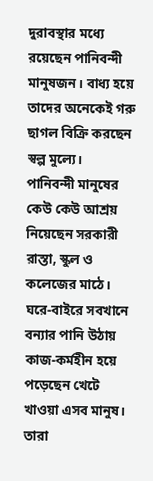দুরাবস্থার মধ্যে রয়েছেন পানিবন্দী মানুষজন। বাধ্য হয়ে তাদের অনেকেই গরু ছাগল বিক্রি করছেন স্বল্প মুল্যে।
পানিবন্দী মানুষের কেউ কেউ আশ্রয় নিয়েছেন সরকারী রাস্তা, স্কুল ও কলেজের মাঠে। ঘরে-বাইরে সবখানে বন্যার পানি উঠায় কাজ-কর্মহীন হয়ে পড়েছেন খেটে খাওয়া এসব মানুষ। তারা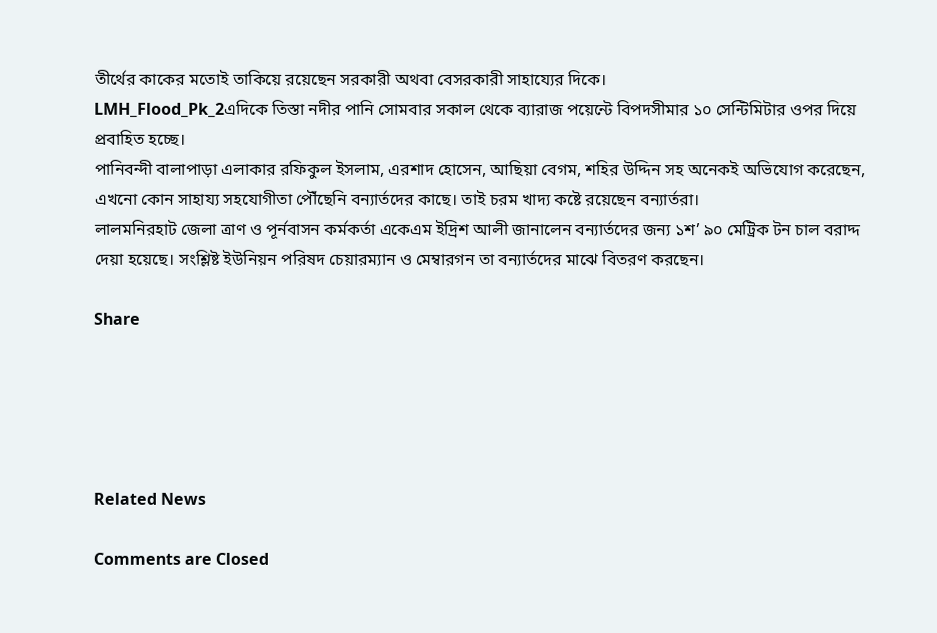তীর্থের কাকের মতোই তাকিয়ে রয়েছেন সরকারী অথবা বেসরকারী সাহায্যের দিকে।
LMH_Flood_Pk_2এদিকে তিস্তা নদীর পানি সোমবার সকাল থেকে ব্যারাজ পয়েন্টে বিপদসীমার ১০ সেন্টিমিটার ওপর দিয়ে প্রবাহিত হচ্ছে।
পানিবন্দী বালাপাড়া এলাকার রফিকুল ইসলাম, এরশাদ হোসেন, আছিয়া বেগম, শহির উদ্দিন সহ অনেকই অভিযোগ করেছেন, এখনো কোন সাহায্য সহযোগীতা পৌঁছেনি বন্যার্তদের কাছে। তাই চরম খাদ্য কষ্টে রয়েছেন বন্যার্তরা।
লালমনিরহাট জেলা ত্রাণ ও পূর্নবাসন কর্মকর্তা একেএম ইদ্রিশ আলী জানালেন বন্যার্তদের জন্য ১শ’ ৯০ মেট্রিক টন চাল বরাদ্দ দেয়া হয়েছে। সংশ্লিষ্ট ইউনিয়ন পরিষদ চেয়ারম্যান ও মেম্বারগন তা বন্যার্তদের মাঝে বিতরণ করছেন।

Share





Related News

Comments are Closed